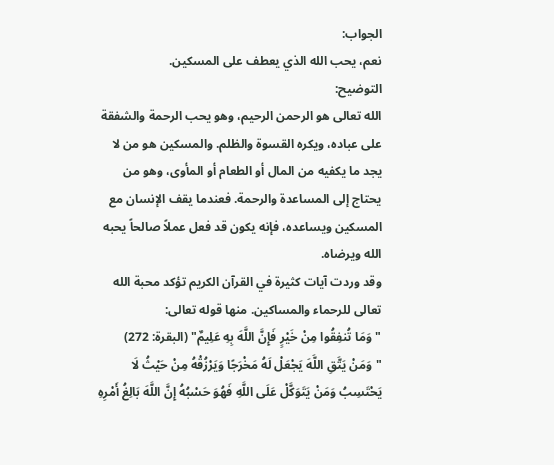الجواب:
نعم، يحب الله الذي يعطف على المسكين.
التوضيح:
الله تعالى هو الرحمن الرحيم، وهو يحب الرحمة والشفقة على عباده، ويكره القسوة والظلم. والمسكين هو من لا يجد ما يكفيه من المال أو الطعام أو المأوى، وهو من يحتاج إلى المساعدة والرحمة. فعندما يقف الإنسان مع المسكين ويساعده، فإنه يكون قد فعل عملاً صالحاً يحبه الله ويرضاه.
وقد وردت آيات كثيرة في القرآن الكريم تؤكد محبة الله تعالى للرحماء والمساكين. منها قوله تعالى:
"وَمَا تُنفِقُوا مِنْ خَيْرٍ فَإِنَّ اللَّهَ بِهِ عَلِيمٌ" (البقرة: 272)
"وَمَنْ يَتَّقِ اللَّهَ يَجْعَلْ لَهُ مَخْرَجًا وَيَرْزُقْهُ مِنْ حَيْثُ لَا يَحْتَسِبُ وَمَنْ يَتَوَكَّلْ عَلَى اللَّهِ فَهُوَ حَسْبُهُ إِنَّ اللَّهَ بَالِغُ أَمْرِهِ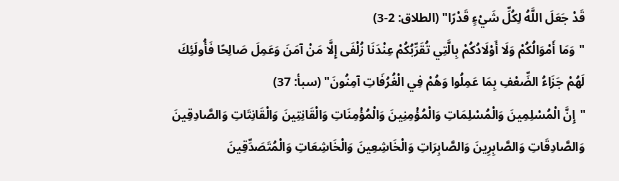قَدْ جَعَلَ اللَّهُ لِكُلِّ شَيْءٍ قَدْرًا" (الطلاق: 2-3)
"وَمَا أَمْوَالُكُمْ وَلَا أَوْلَادُكُمْ بِالَّتِي تُقَرِّبُكُمْ عِنْدَنَا زُلْفَى إِلَّا مَنْ آمَنَ وَعَمِلَ صَالِحًا فَأُولَئِكَ لَهُمْ جَزَاءُ الضِّعْفِ بِمَا عَمِلُوا وَهُمْ فِي الْغُرُفَاتِ آمِنُونَ" (سبأ: 37)
"إِنَّ الْمُسْلِمِينَ وَالْمُسْلِمَاتِ وَالْمُؤْمِنِينَ وَالْمُؤْمِنَاتِ وَالْقَانِتِينَ وَالْقَانِتَاتِ وَالصَّادِقِينَ وَالصَّادِقَاتِ وَالصَّابِرِينَ وَالصَّابِرَاتِ وَالْخَاشِعِينَ وَالْخَاشِعَاتِ وَالْمُتَصَدِّقِينَ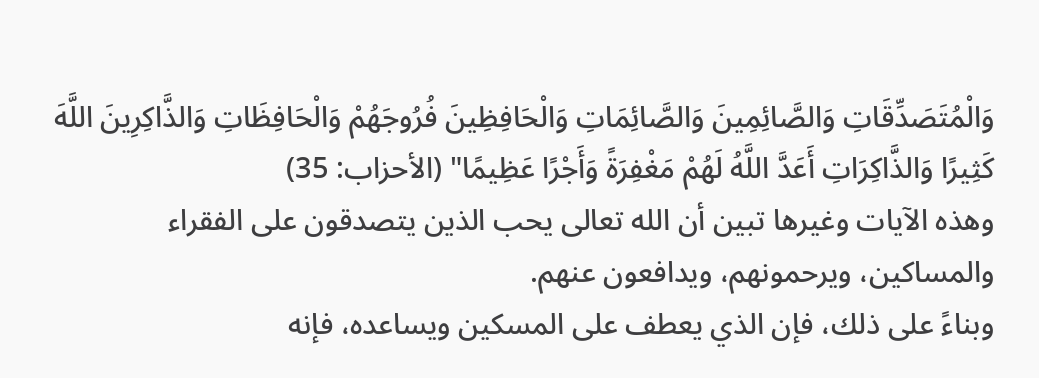وَالْمُتَصَدِّقَاتِ وَالصَّائِمِينَ وَالصَّائِمَاتِ وَالْحَافِظِينَ فُرُوجَهُمْ وَالْحَافِظَاتِ وَالذَّاكِرِينَ اللَّهَ كَثِيرًا وَالذَّاكِرَاتِ أَعَدَّ اللَّهُ لَهُمْ مَغْفِرَةً وَأَجْرًا عَظِيمًا" (الأحزاب: 35)
وهذه الآيات وغيرها تبين أن الله تعالى يحب الذين يتصدقون على الفقراء والمساكين، ويرحمونهم، ويدافعون عنهم.
وبناءً على ذلك، فإن الذي يعطف على المسكين ويساعده، فإنه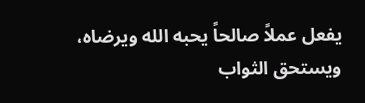يفعل عملاً صالحاً يحبه الله ويرضاه، ويستحق الثواب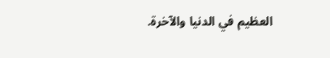العظيم في الدنيا والآخرة.